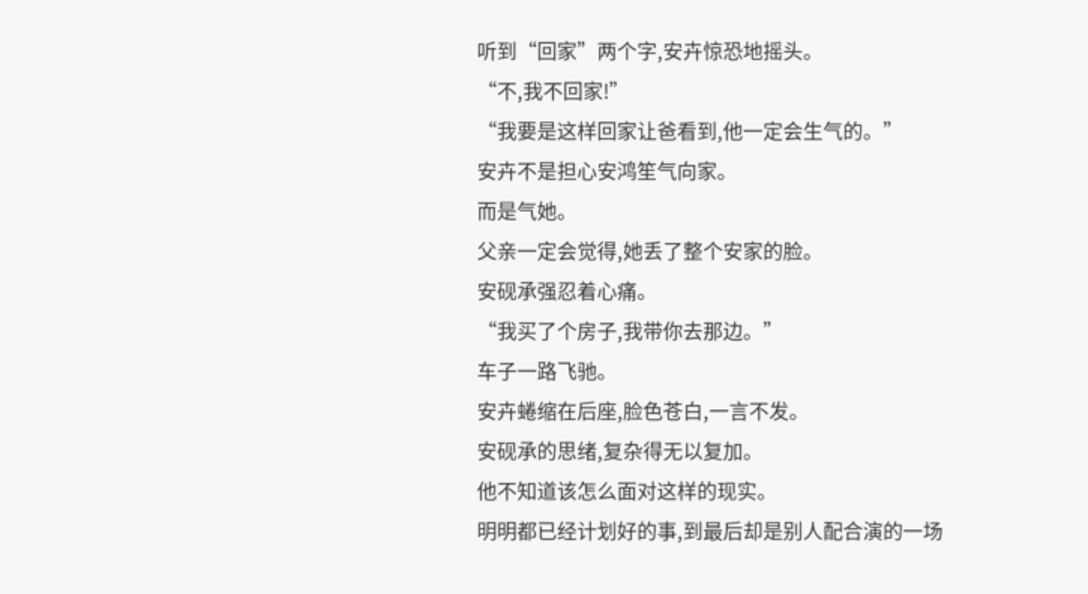听到“回家”两个字,安卉惊恐地摇头。
“不,我不回家!”
“我要是这样回家让爸看到,他一定会生气的。”
安卉不是担心安鸿笙气向家。
而是气她。
父亲一定会觉得,她丢了整个安家的脸。
安砚承强忍着心痛。
“我买了个房子,我带你去那边。”
车子一路飞驰。
安卉蜷缩在后座,脸色苍白,一言不发。
安砚承的思绪,复杂得无以复加。
他不知道该怎么面对这样的现实。
明明都已经计划好的事,到最后却是别人配合演的一场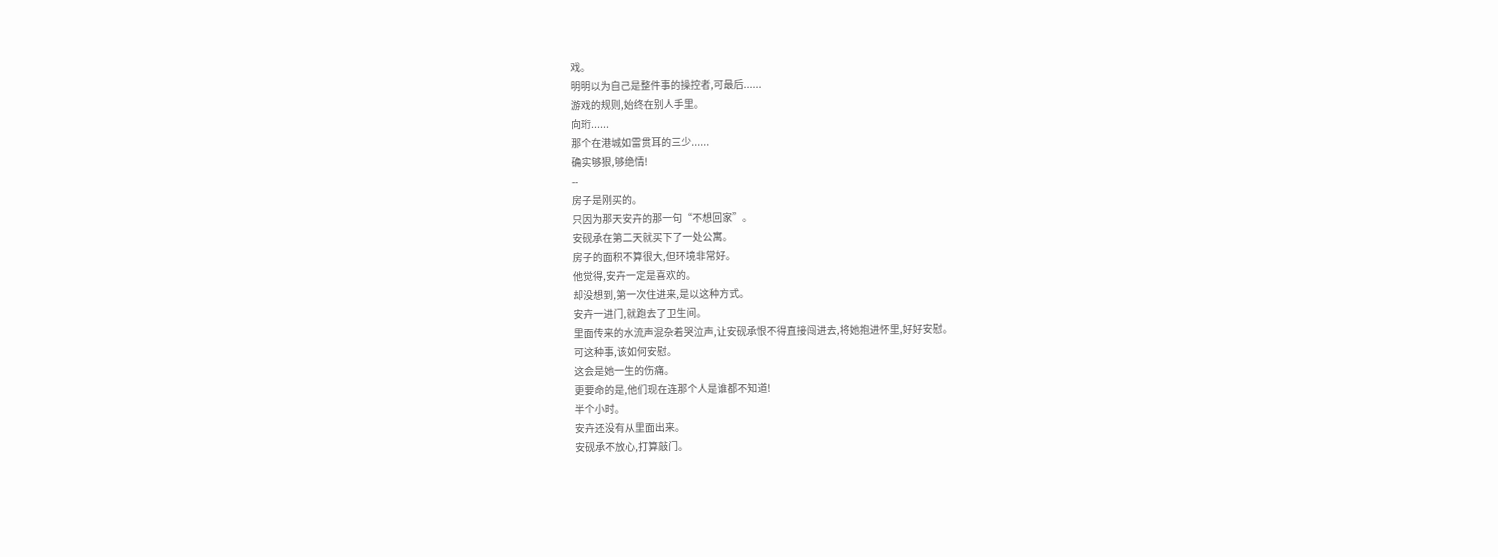戏。
明明以为自己是整件事的操控者,可最后......
游戏的规则,始终在别人手里。
向珩......
那个在港城如雷贯耳的三少......
确实够狠,够绝情!
--
房子是刚买的。
只因为那天安卉的那一句“不想回家”。
安砚承在第二天就买下了一处公寓。
房子的面积不算很大,但环境非常好。
他觉得,安卉一定是喜欢的。
却没想到,第一次住进来,是以这种方式。
安卉一进门,就跑去了卫生间。
里面传来的水流声混杂着哭泣声,让安砚承恨不得直接闯进去,将她抱进怀里,好好安慰。
可这种事,该如何安慰。
这会是她一生的伤痛。
更要命的是,他们现在连那个人是谁都不知道!
半个小时。
安卉还没有从里面出来。
安砚承不放心,打算敲门。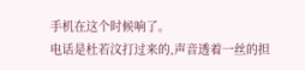手机在这个时候响了。
电话是杜若汶打过来的,声音透着一丝的担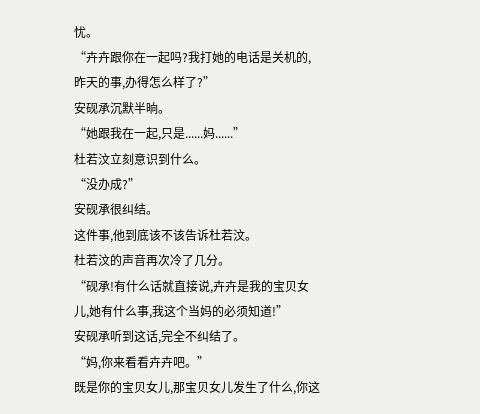忧。
“卉卉跟你在一起吗?我打她的电话是关机的,昨天的事,办得怎么样了?”
安砚承沉默半晌。
“她跟我在一起,只是......妈......”
杜若汶立刻意识到什么。
“没办成?”
安砚承很纠结。
这件事,他到底该不该告诉杜若汶。
杜若汶的声音再次冷了几分。
“砚承!有什么话就直接说,卉卉是我的宝贝女儿,她有什么事,我这个当妈的必须知道!”
安砚承听到这话,完全不纠结了。
“妈,你来看看卉卉吧。”
既是你的宝贝女儿,那宝贝女儿发生了什么,你这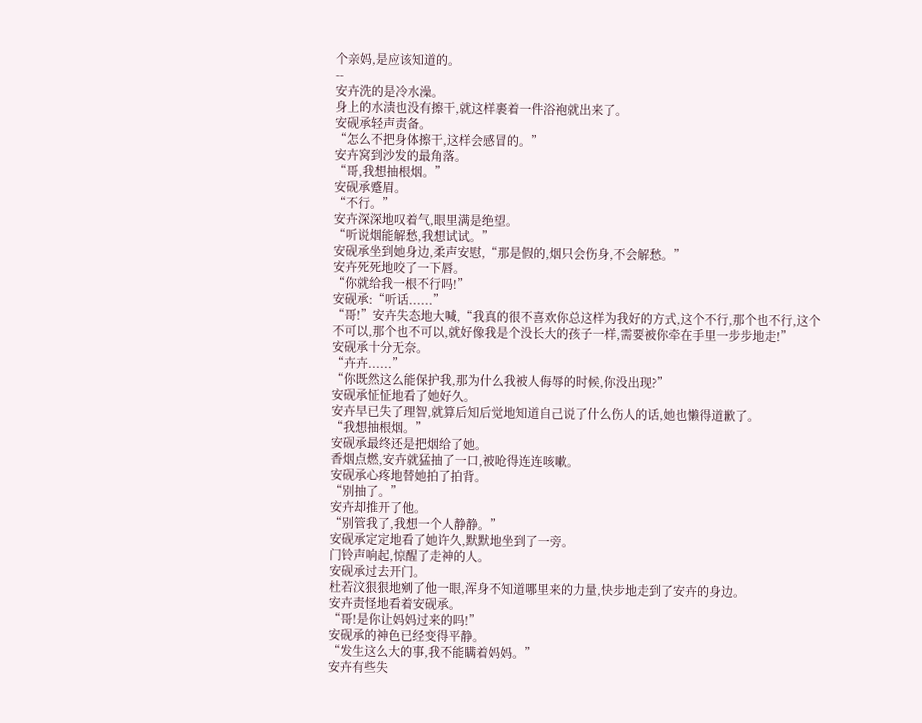个亲妈,是应该知道的。
--
安卉洗的是冷水澡。
身上的水渍也没有擦干,就这样裹着一件浴袍就出来了。
安砚承轻声责备。
“怎么不把身体擦干,这样会感冒的。”
安卉窝到沙发的最角落。
“哥,我想抽根烟。”
安砚承蹙眉。
“不行。”
安卉深深地叹着气,眼里满是绝望。
“听说烟能解愁,我想试试。”
安砚承坐到她身边,柔声安慰,“那是假的,烟只会伤身,不会解愁。”
安卉死死地咬了一下唇。
“你就给我一根不行吗!”
安砚承:“听话......”
“哥!”安卉失态地大喊,“我真的很不喜欢你总这样为我好的方式,这个不行,那个也不行,这个不可以,那个也不可以,就好像我是个没长大的孩子一样,需要被你牵在手里一步步地走!”
安砚承十分无奈。
“卉卉......”
“你既然这么能保护我,那为什么我被人侮辱的时候,你没出现?”
安砚承怔怔地看了她好久。
安卉早已失了理智,就算后知后觉地知道自己说了什么伤人的话,她也懒得道歉了。
“我想抽根烟。”
安砚承最终还是把烟给了她。
香烟点燃,安卉就猛抽了一口,被呛得连连咳嗽。
安砚承心疼地替她拍了拍背。
“别抽了。”
安卉却推开了他。
“别管我了,我想一个人静静。”
安砚承定定地看了她许久,默默地坐到了一旁。
门铃声响起,惊醒了走神的人。
安砚承过去开门。
杜若汶狠狠地剜了他一眼,浑身不知道哪里来的力量,快步地走到了安卉的身边。
安卉责怪地看着安砚承。
“哥!是你让妈妈过来的吗!”
安砚承的神色已经变得平静。
“发生这么大的事,我不能瞒着妈妈。”
安卉有些失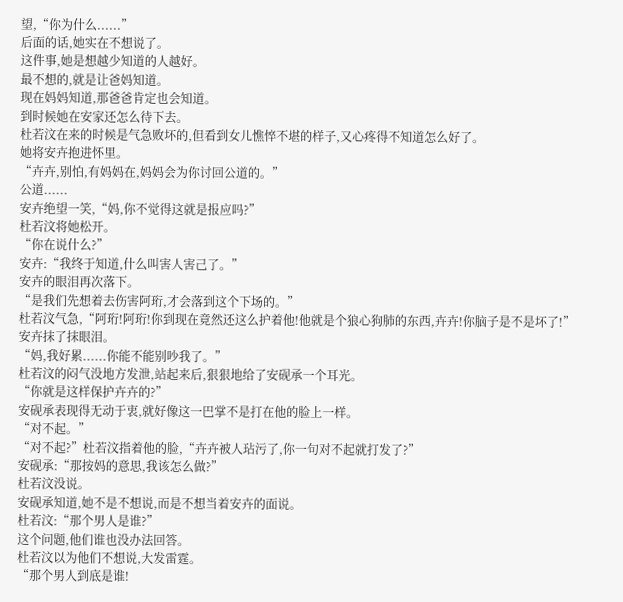望,“你为什么......”
后面的话,她实在不想说了。
这件事,她是想越少知道的人越好。
最不想的,就是让爸妈知道。
现在妈妈知道,那爸爸肯定也会知道。
到时候她在安家还怎么待下去。
杜若汶在来的时候是气急败坏的,但看到女儿憔悴不堪的样子,又心疼得不知道怎么好了。
她将安卉抱进怀里。
“卉卉,别怕,有妈妈在,妈妈会为你讨回公道的。”
公道......
安卉绝望一笑,“妈,你不觉得这就是报应吗?”
杜若汶将她松开。
“你在说什么?”
安卉:“我终于知道,什么叫害人害己了。”
安卉的眼泪再次落下。
“是我们先想着去伤害阿珩,才会落到这个下场的。”
杜若汶气急,“阿珩!阿珩!你到现在竟然还这么护着他!他就是个狼心狗肺的东西,卉卉!你脑子是不是坏了!”
安卉抹了抹眼泪。
“妈,我好累......你能不能别吵我了。”
杜若汶的闷气没地方发泄,站起来后,狠狠地给了安砚承一个耳光。
“你就是这样保护卉卉的?”
安砚承表现得无动于衷,就好像这一巴掌不是打在他的脸上一样。
“对不起。”
“对不起?”杜若汶指着他的脸,“卉卉被人玷污了,你一句对不起就打发了?”
安砚承:“那按妈的意思,我该怎么做?”
杜若汶没说。
安砚承知道,她不是不想说,而是不想当着安卉的面说。
杜若汶:“那个男人是谁?”
这个问题,他们谁也没办法回答。
杜若汶以为他们不想说,大发雷霆。
“那个男人到底是谁!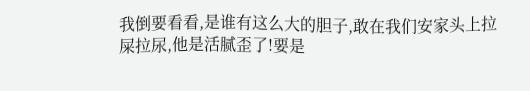我倒要看看,是谁有这么大的胆子,敢在我们安家头上拉屎拉尿,他是活腻歪了!要是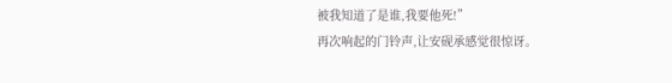被我知道了是谁,我要他死!”
再次响起的门铃声,让安砚承感觉很惊讶。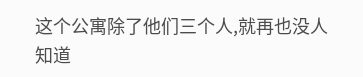这个公寓除了他们三个人,就再也没人知道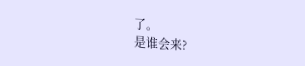了。
是谁会来?